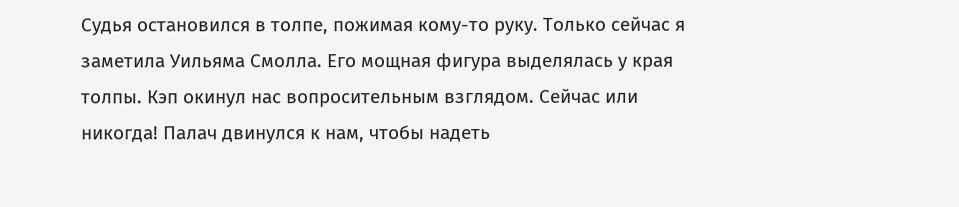Судья остановился в толпе, пожимая кому-то руку. Только сейчас я заметила Уильяма Смолла. Его мощная фигура выделялась у края толпы. Кэп окинул нас вопросительным взглядом. Сейчас или никогда! Палач двинулся к нам, чтобы надеть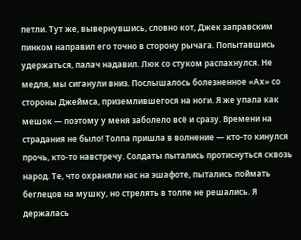петли. Тут же, вывернувшись, словно кот, Джек заправским пинком направил его точно в сторону рычага. Попытавшись удержаться, палач надавил. Люк со стуком распахнулся. Не медля, мы сиганули вниз. Послышалось болезненное «Ах» со стороны Джеймса, приземлившегося на ноги. Я же упала как мешок — поэтому у меня заболело всё и сразу. Времени на страдания не было! Толпа пришла в волнение — кто-то кинулся прочь, кто-то навстречу. Солдаты пытались протиснуться сквозь народ. Те, что охраняли нас на эшафоте, пытались поймать беглецов на мушку, но стрелять в толпе не решались. Я держалась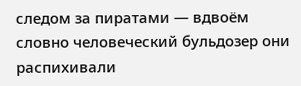следом за пиратами — вдвоём словно человеческий бульдозер они распихивали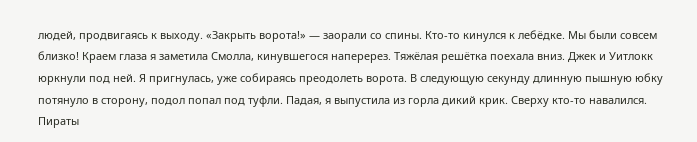людей, продвигаясь к выходу. «Закрыть ворота!» — заорали со спины. Кто-то кинулся к лебёдке. Мы были совсем близко! Краем глаза я заметила Смолла, кинувшегося наперерез. Тяжёлая решётка поехала вниз. Джек и Уитлокк юркнули под ней. Я пригнулась, уже собираясь преодолеть ворота. В следующую секунду длинную пышную юбку потянуло в сторону, подол попал под туфли. Падая, я выпустила из горла дикий крик. Сверху кто-то навалился. Пираты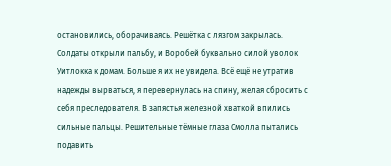остановились, оборачиваясь. Решётка с лязгом закрылась. Солдаты открыли пальбу, и Воробей буквально силой уволок Уитлокка к домам. Больше я их не увидела. Всё ещё не утратив надежды вырваться, я перевернулась на спину, желая сбросить с себя преследователя. В запястья железной хваткой впились сильные пальцы. Решительные тёмные глаза Смолла пытались подавить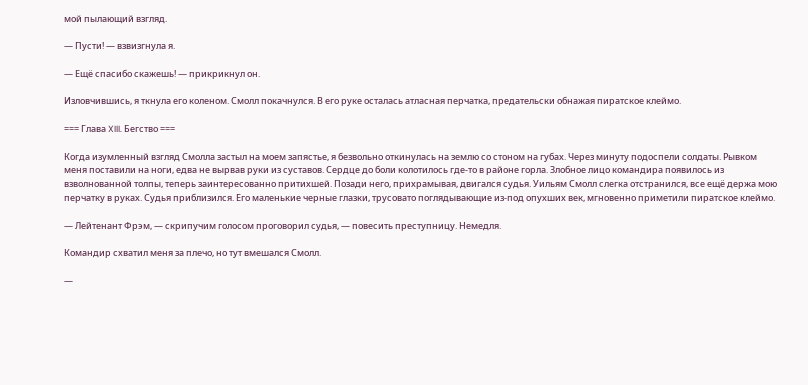мой пылающий взгляд.

— Пусти! — взвизгнула я.

— Ещё спасибо скажешь! — прикрикнул он.

Изловчившись, я ткнула его коленом. Смолл покачнулся. В его руке осталась атласная перчатка, предательски обнажая пиратское клеймо.

=== Глава XIII. Бегство ===

Когда изумленный взгляд Смолла застыл на моем запястье, я безвольно откинулась на землю со стоном на губах. Через минуту подоспели солдаты. Рывком меня поставили на ноги, едва не вырвав руки из суставов. Сердце до боли колотилось где-то в районе горла. Злобное лицо командира появилось из взволнованной толпы, теперь заинтересованно притихшей. Позади него, прихрамывая, двигался судья. Уильям Смолл слегка отстранился, все ещё держа мою перчатку в руках. Судья приблизился. Его маленькие черные глазки, трусовато поглядывающие из-под опухших век, мгновенно приметили пиратское клеймо.

— Лейтенант Фрэм, — скрипучим голосом проговорил судья, — повесить преступницу. Немедля.

Командир схватил меня за плечо, но тут вмешался Смолл.

—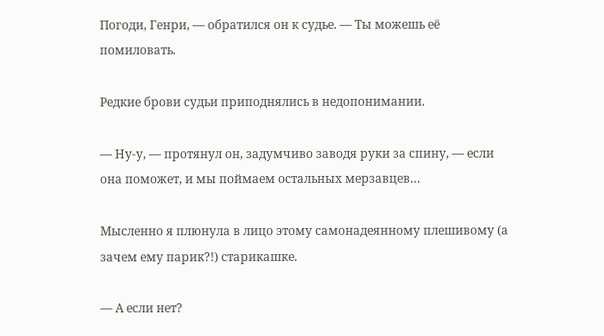Погоди, Генри, — обратился он к судье. — Ты можешь её помиловать.

Редкие брови судьи приподнялись в недопонимании.

— Ну-у, — протянул он, задумчиво заводя руки за спину, — если она поможет, и мы поймаем остальных мерзавцев…

Мысленно я плюнула в лицо этому самонадеянному плешивому (а зачем ему парик?!) старикашке.

— А если нет?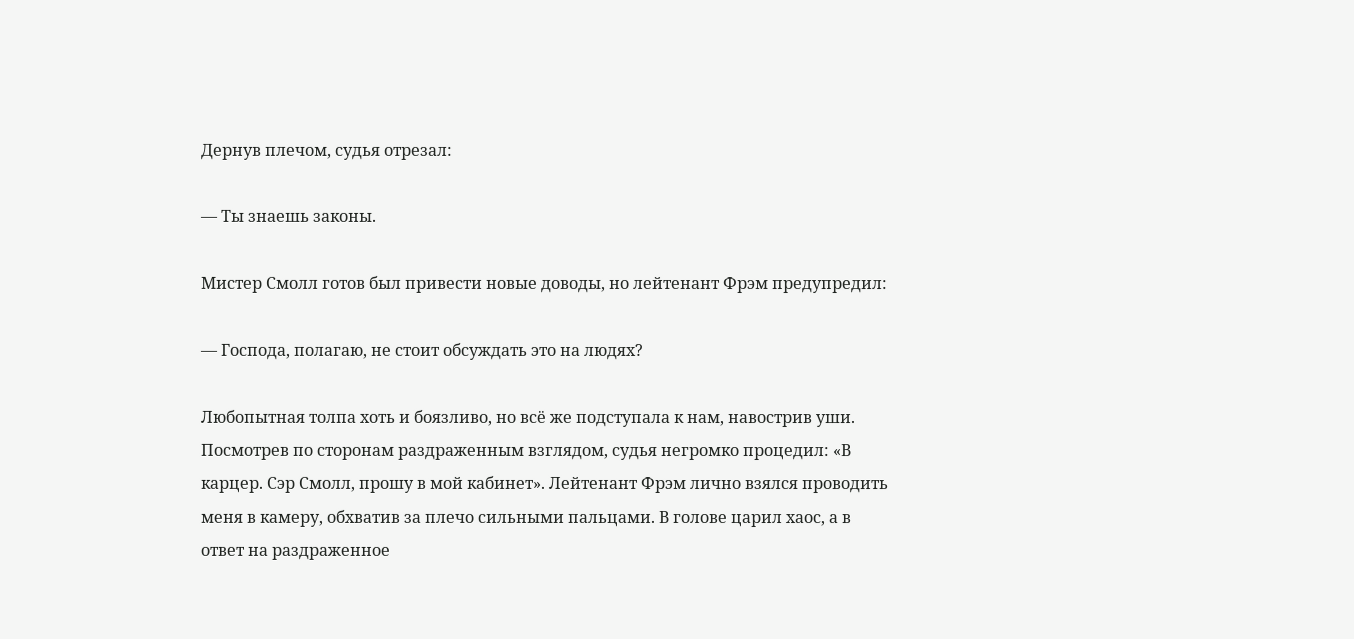Дернув плечом, судья отрезал:

— Ты знаешь законы.

Мистер Смолл готов был привести новые доводы, но лейтенант Фрэм предупредил:

— Господа, полагаю, не стоит обсуждать это на людях?

Любопытная толпа хоть и боязливо, но всё же подступала к нам, навострив уши. Посмотрев по сторонам раздраженным взглядом, судья негромко процедил: «В карцер. Сэр Смолл, прошу в мой кабинет». Лейтенант Фрэм лично взялся проводить меня в камеру, обхватив за плечо сильными пальцами. В голове царил хаос, а в ответ на раздраженное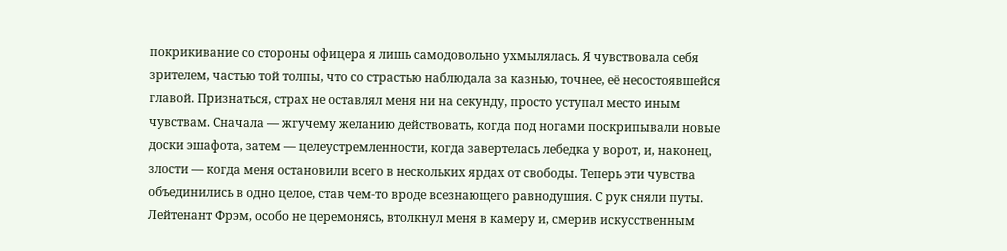покрикивание со стороны офицера я лишь самодовольно ухмылялась. Я чувствовала себя зрителем, частью той толпы, что со страстью наблюдала за казнью, точнее, её несостоявшейся главой. Признаться, страх не оставлял меня ни на секунду, просто уступал место иным чувствам. Сначала — жгучему желанию действовать, когда под ногами поскрипывали новые доски эшафота, затем — целеустремленности, когда завертелась лебедка у ворот, и, наконец, злости — когда меня остановили всего в нескольких ярдах от свободы. Теперь эти чувства объединились в одно целое, став чем-то вроде всезнающего равнодушия. С рук сняли путы. Лейтенант Фрэм, особо не церемонясь, втолкнул меня в камеру и, смерив искусственным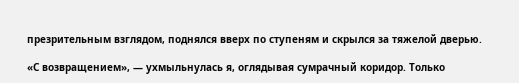презрительным взглядом, поднялся вверх по ступеням и скрылся за тяжелой дверью.

«С возвращением», — ухмыльнулась я, оглядывая сумрачный коридор. Только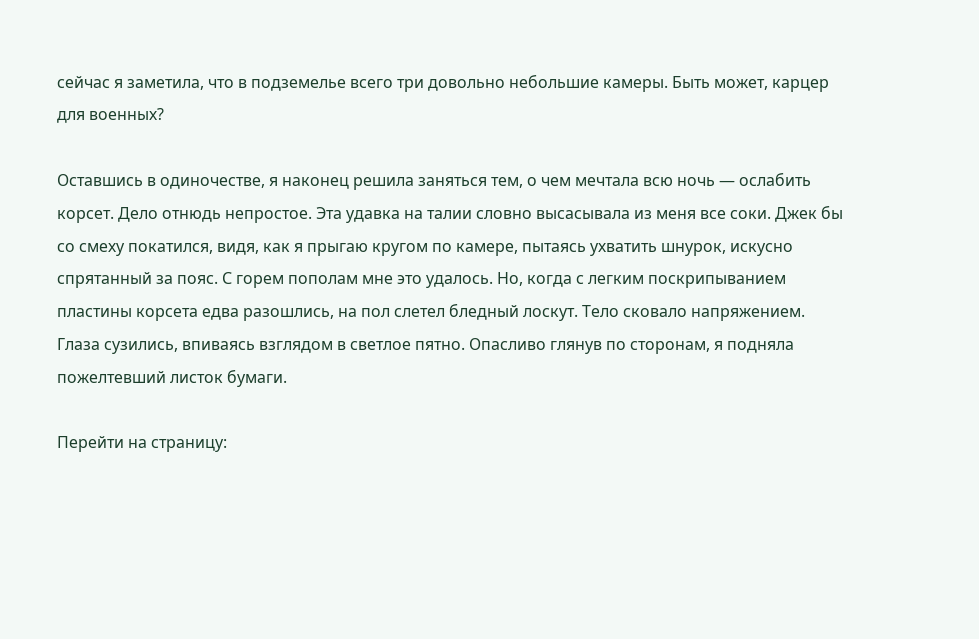сейчас я заметила, что в подземелье всего три довольно небольшие камеры. Быть может, карцер для военных?

Оставшись в одиночестве, я наконец решила заняться тем, о чем мечтала всю ночь — ослабить корсет. Дело отнюдь непростое. Эта удавка на талии словно высасывала из меня все соки. Джек бы со смеху покатился, видя, как я прыгаю кругом по камере, пытаясь ухватить шнурок, искусно спрятанный за пояс. С горем пополам мне это удалось. Но, когда с легким поскрипыванием пластины корсета едва разошлись, на пол слетел бледный лоскут. Тело сковало напряжением. Глаза сузились, впиваясь взглядом в светлое пятно. Опасливо глянув по сторонам, я подняла пожелтевший листок бумаги.

Перейти на страницу: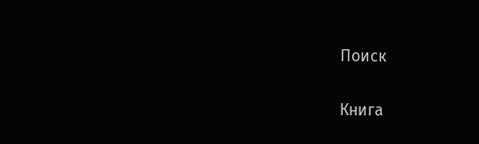Поиск

Книга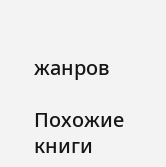жанров

Похожие книги